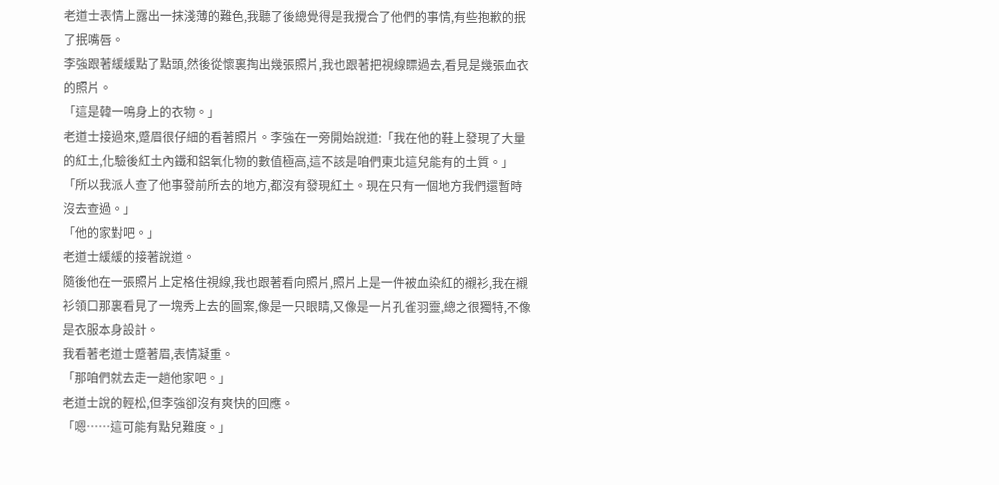老道士表情上露出一抹淺薄的難色,我聽了後總覺得是我攪合了他們的事情,有些抱歉的抿了抿嘴唇。
李強跟著緩緩點了點頭,然後從懷裏掏出幾張照片,我也跟著把視線瞟過去,看見是幾張血衣的照片。
「這是韓一鳴身上的衣物。」
老道士接過來,蹙眉很仔細的看著照片。李強在一旁開始說道:「我在他的鞋上發現了大量的紅土,化驗後紅土內鐵和鋁氧化物的數值極高,這不該是咱們東北這兒能有的土質。」
「所以我派人查了他事發前所去的地方,都沒有發現紅土。現在只有一個地方我們還暫時沒去查過。」
「他的家對吧。」
老道士緩緩的接著說道。
隨後他在一張照片上定格住視線,我也跟著看向照片,照片上是一件被血染紅的襯衫,我在襯衫領口那裏看見了一塊秀上去的圖案,像是一只眼睛,又像是一片孔雀羽靈,總之很獨特,不像是衣服本身設計。
我看著老道士蹙著眉,表情凝重。
「那咱們就去走一趟他家吧。」
老道士說的輕松,但李強卻沒有爽快的回應。
「嗯……這可能有點兒難度。」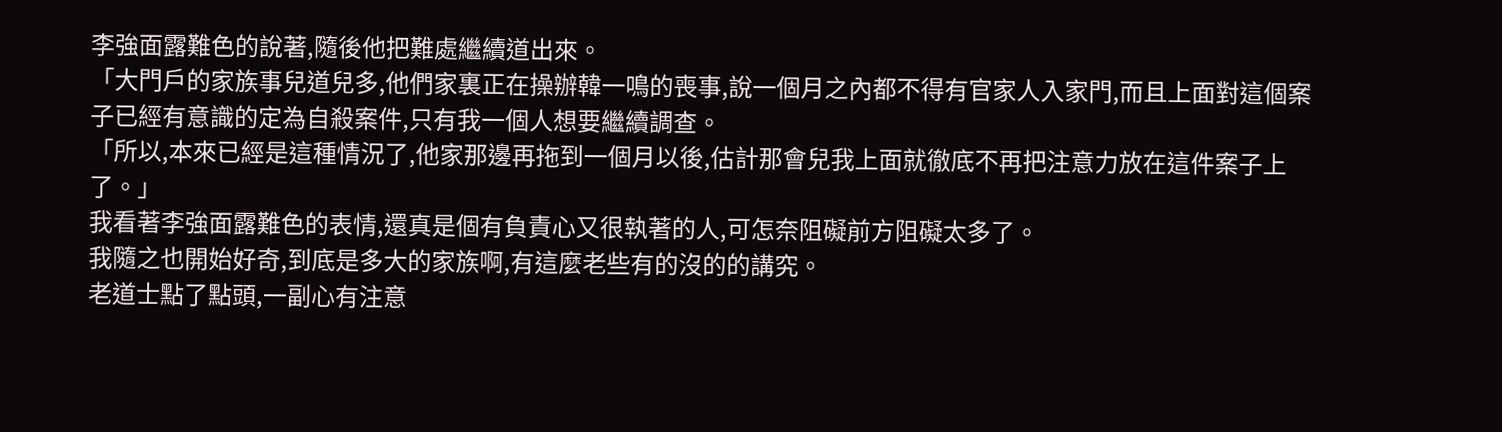李強面露難色的說著,隨後他把難處繼續道出來。
「大門戶的家族事兒道兒多,他們家裏正在操辦韓一鳴的喪事,說一個月之內都不得有官家人入家門,而且上面對這個案子已經有意識的定為自殺案件,只有我一個人想要繼續調查。
「所以,本來已經是這種情況了,他家那邊再拖到一個月以後,估計那會兒我上面就徹底不再把注意力放在這件案子上了。」
我看著李強面露難色的表情,還真是個有負責心又很執著的人,可怎奈阻礙前方阻礙太多了。
我隨之也開始好奇,到底是多大的家族啊,有這麼老些有的沒的的講究。
老道士點了點頭,一副心有注意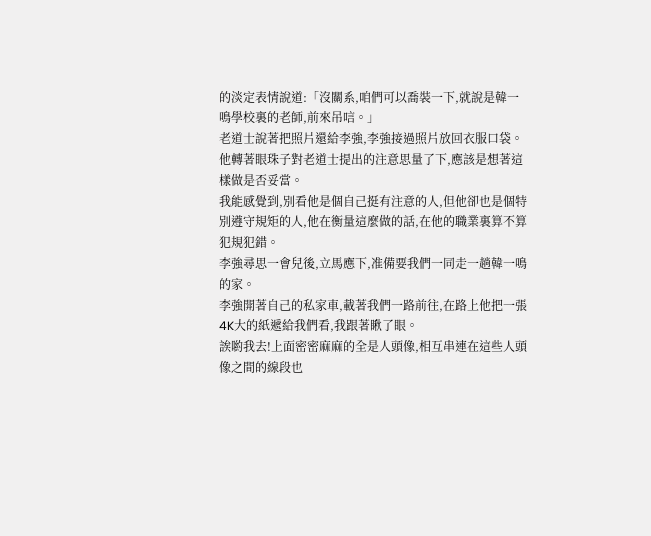的淡定表情說道:「沒關系,咱們可以喬裝一下,就說是韓一鳴學校裏的老師,前來吊唁。」
老道士說著把照片還給李強,李強接過照片放回衣服口袋。
他轉著眼珠子對老道士提出的注意思量了下,應該是想著這樣做是否妥當。
我能感覺到,別看他是個自己挺有注意的人,但他卻也是個特別遵守規矩的人,他在衡量這麼做的話,在他的職業裏算不算犯規犯錯。
李強尋思一會兒後,立馬應下,准備要我們一同走一趟韓一鳴的家。
李強開著自己的私家車,載著我們一路前往,在路上他把一張4K大的紙遞給我們看,我跟著瞅了眼。
誒喲我去!上面密密麻麻的全是人頭像,相互串連在這些人頭像之間的線段也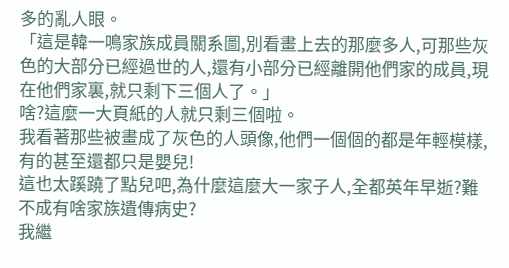多的亂人眼。
「這是韓一鳴家族成員關系圖,別看畫上去的那麼多人,可那些灰色的大部分已經過世的人,還有小部分已經離開他們家的成員,現在他們家裏,就只剩下三個人了。」
啥?這麼一大頁紙的人就只剩三個啦。
我看著那些被畫成了灰色的人頭像,他們一個個的都是年輕模樣,有的甚至還都只是嬰兒!
這也太蹊蹺了點兒吧,為什麼這麼大一家子人,全都英年早逝?難不成有啥家族遺傳病史?
我繼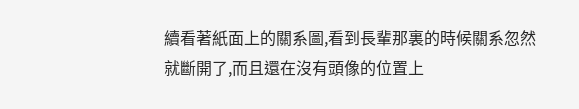續看著紙面上的關系圖,看到長輩那裏的時候關系忽然就斷開了,而且還在沒有頭像的位置上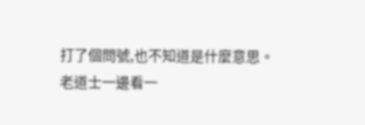打了個問號,也不知道是什麼意思。
老道士一邊看一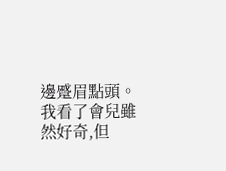邊蹙眉點頭。
我看了會兒雖然好奇,但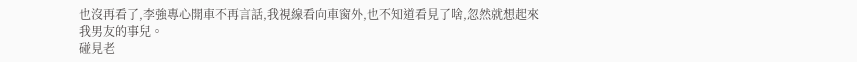也沒再看了,李強專心開車不再言話,我視線看向車窗外,也不知道看見了啥,忽然就想起來我男友的事兒。
碰見老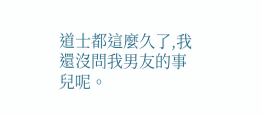道士都這麼久了,我還沒問我男友的事兒呢。